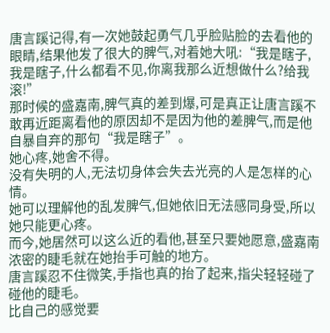唐言蹊记得,有一次她鼓起勇气几乎脸贴脸的去看他的眼睛,结果他发了很大的脾气,对着她大吼:“我是瞎子,我是瞎子,什么都看不见,你离我那么近想做什么?给我滚!”
那时候的盛嘉南,脾气真的差到爆,可是真正让唐言蹊不敢再近距离看他的原因却不是因为他的差脾气,而是他自暴自弃的那句“我是瞎子”。
她心疼,她舍不得。
没有失明的人,无法切身体会失去光亮的人是怎样的心情。
她可以理解他的乱发脾气,但她依旧无法感同身受,所以她只能更心疼。
而今,她居然可以这么近的看他,甚至只要她愿意,盛嘉南浓密的睫毛就在她抬手可触的地方。
唐言蹊忍不住微笑,手指也真的抬了起来,指尖轻轻碰了碰他的睫毛。
比自己的感觉要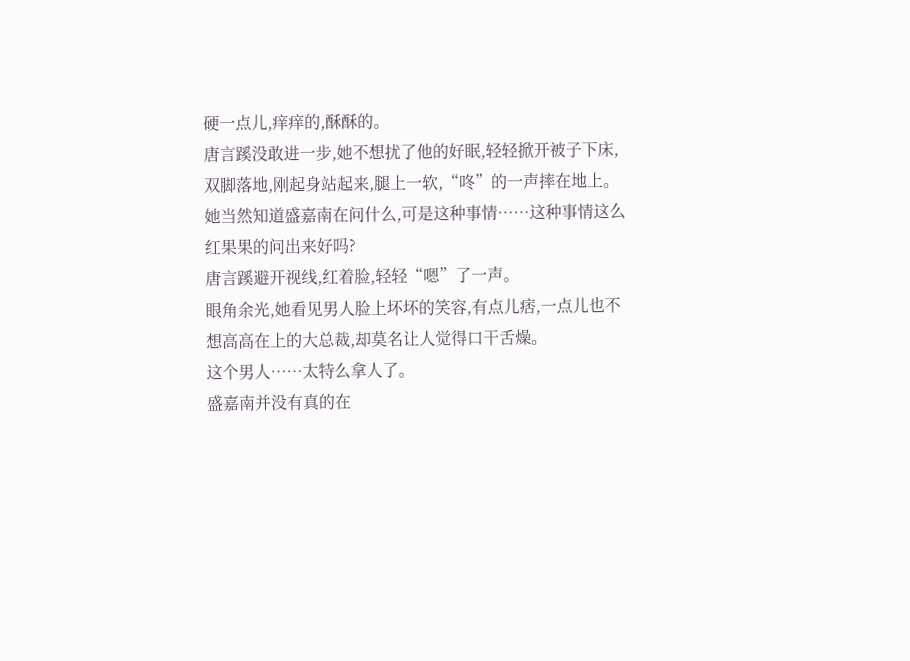硬一点儿,痒痒的,酥酥的。
唐言蹊没敢进一步,她不想扰了他的好眠,轻轻掀开被子下床,双脚落地,刚起身站起来,腿上一软,“咚”的一声摔在地上。
她当然知道盛嘉南在问什么,可是这种事情……这种事情这么红果果的问出来好吗?
唐言蹊避开视线,红着脸,轻轻“嗯”了一声。
眼角余光,她看见男人脸上坏坏的笑容,有点儿痞,一点儿也不想高高在上的大总裁,却莫名让人觉得口干舌燥。
这个男人……太特么拿人了。
盛嘉南并没有真的在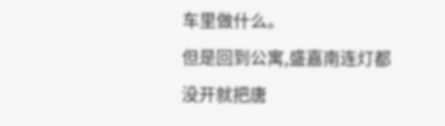车里做什么。
但是回到公寓,盛嘉南连灯都没开就把唐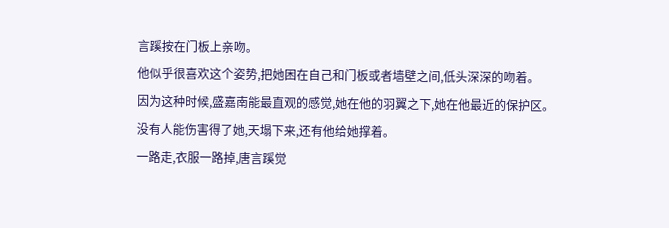言蹊按在门板上亲吻。
他似乎很喜欢这个姿势,把她困在自己和门板或者墙壁之间,低头深深的吻着。
因为这种时候,盛嘉南能最直观的感觉,她在他的羽翼之下,她在他最近的保护区。
没有人能伤害得了她,天塌下来,还有他给她撑着。
一路走,衣服一路掉,唐言蹊觉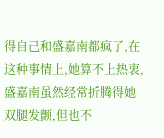得自己和盛嘉南都疯了,在这种事情上,她算不上热衷,盛嘉南虽然经常折腾得她双腿发颤,但也不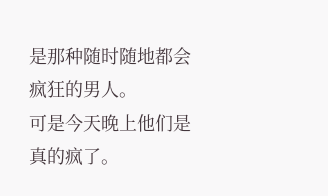是那种随时随地都会疯狂的男人。
可是今天晚上他们是真的疯了。